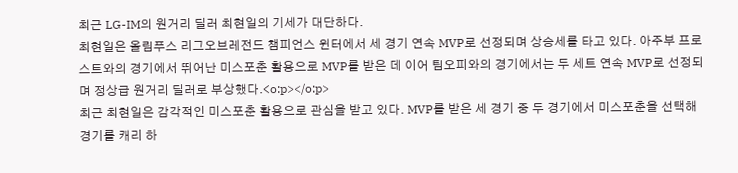최근 LG-IM의 원거리 딜러 최현일의 기세가 대단하다.
최현일은 올림푸스 리그오브레전드 챔피언스 윈터에서 세 경기 연속 MVP로 선정되며 상승세를 타고 있다. 아주부 프로스트와의 경기에서 뛰어난 미스포춘 활용으로 MVP를 받은 데 이어 팀오피와의 경기에서는 두 세트 연속 MVP로 선정되며 정상급 원거리 딜러로 부상했다.<o:p></o:p>
최근 최현일은 감각적인 미스포춘 활용으로 관심을 받고 있다. MVP를 받은 세 경기 중 두 경기에서 미스포춘을 선택해 경기를 캐리 하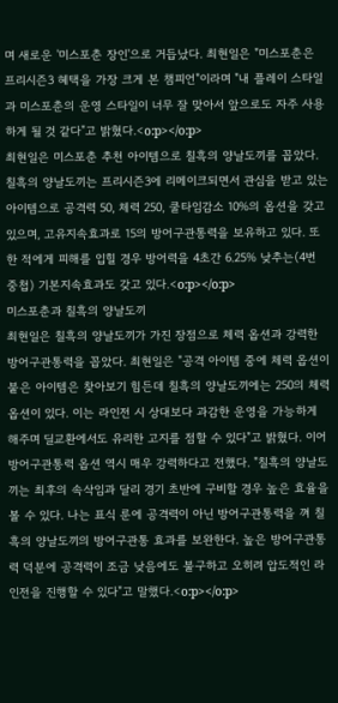며 새로운 '미스포춘 장인'으로 거듭났다. 최현일은 "미스포춘은 프리시즌3 혜택을 가장 크게 본 챔피언"이라며 "내 플레이 스타일과 미스포춘의 운영 스타일이 너무 잘 맞아서 앞으로도 자주 사용하게 될 것 같다"고 밝혔다.<o:p></o:p>
최현일은 미스포춘 추천 아이템으로 칠흑의 양날도끼를 꼽았다. 칠흑의 양날도끼는 프리시즌3에 리메이크되면서 관심을 받고 있는 아이템으로 공격력 50, 체력 250, 쿨타임감소 10%의 옵션을 갖고 있으며, 고유지속효과로 15의 방어구관통력을 보유하고 있다. 또한 적에게 피해를 입힐 경우 방어력을 4초간 6.25% 낮추는(4번 중첩) 기본지속효과도 갖고 있다.<o:p></o:p>
미스포춘과 칠흑의 양날도끼
최현일은 칠흑의 양날도끼가 가진 장점으로 체력 옵션과 강력한 방어구관통력을 꼽았다. 최현일은 "공격 아이템 중에 체력 옵션이 붙은 아이템은 찾아보기 힘든데 칠흑의 양날도끼에는 250의 체력 옵션이 있다. 이는 라인전 시 상대보다 과감한 운영을 가능하게 해주며 딜교환에서도 유리한 고지를 점할 수 있다"고 밝혔다. 이어 방어구관통력 옵션 역시 매우 강력하다고 전했다. "칠흑의 양날도끼는 최후의 속삭임과 달리 경기 초반에 구비할 경우 높은 효율을 볼 수 있다. 나는 표식 룬에 공격력이 아닌 방어구관통력을 껴 칠흑의 양날도끼의 방어구관통 효과를 보완한다. 높은 방어구관통력 덕분에 공격력이 조금 낮음에도 불구하고 오히려 압도적인 라인전을 진행할 수 있다"고 말했다.<o:p></o:p>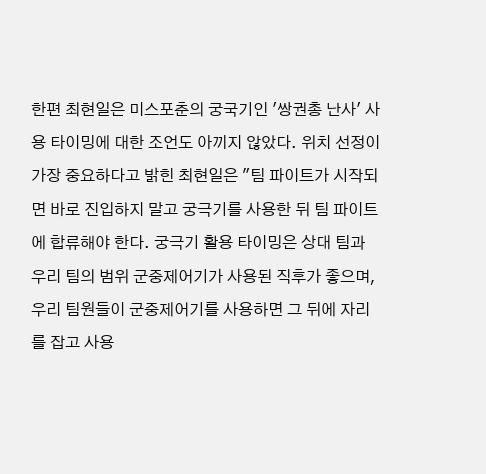한편 최현일은 미스포춘의 궁국기인 '쌍권총 난사' 사용 타이밍에 대한 조언도 아끼지 않았다. 위치 선정이 가장 중요하다고 밝힌 최현일은 "팀 파이트가 시작되면 바로 진입하지 말고 궁극기를 사용한 뒤 팀 파이트에 합류해야 한다. 궁극기 활용 타이밍은 상대 팀과 우리 팀의 범위 군중제어기가 사용된 직후가 좋으며, 우리 팀원들이 군중제어기를 사용하면 그 뒤에 자리를 잡고 사용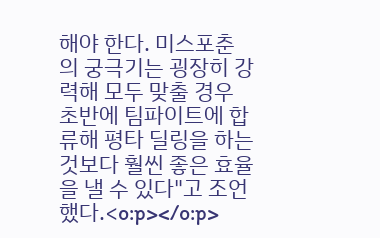해야 한다. 미스포춘의 궁극기는 굉장히 강력해 모두 맞출 경우 초반에 팀파이트에 합류해 평타 딜링을 하는 것보다 훨씬 좋은 효율을 낼 수 있다"고 조언했다.<o:p></o:p>